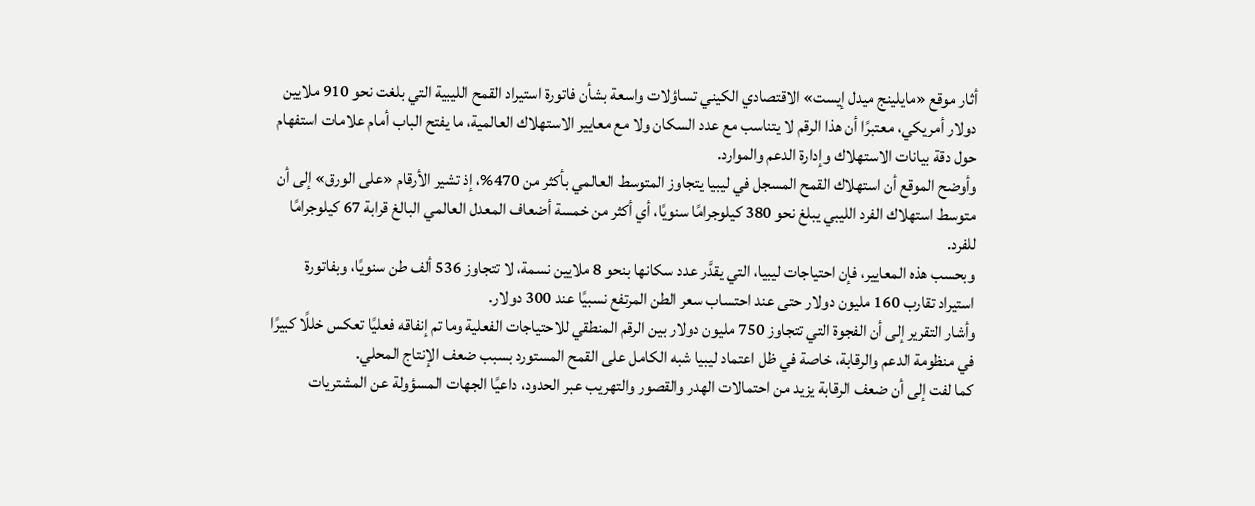أثار موقع «مايلينج ميدل إيست» الاقتصادي الكيني تساؤلات واسعة بشأن فاتورة استيراد القمح الليبية التي بلغت نحو 910 ملايين دولار أمريكي، معتبرًا أن هذا الرقم لا يتناسب مع عدد السكان ولا مع معايير الاستهلاك العالمية، ما يفتح الباب أمام علامات استفهام حول دقة بيانات الاستهلاك وإدارة الدعم والموارد.
وأوضح الموقع أن استهلاك القمح المسجل في ليبيا يتجاوز المتوسط العالمي بأكثر من 470%، إذ تشير الأرقام «على الورق» إلى أن متوسط استهلاك الفرد الليبي يبلغ نحو 380 كيلوجرامًا سنويًا، أي أكثر من خمسة أضعاف المعدل العالمي البالغ قرابة 67 كيلوجرامًا للفرد.
وبحسب هذه المعايير، فإن احتياجات ليبيا، التي يقدَّر عدد سكانها بنحو 8 ملايين نسمة، لا تتجاوز 536 ألف طن سنويًا، وبفاتورة استيراد تقارب 160 مليون دولار حتى عند احتساب سعر الطن المرتفع نسبيًا عند 300 دولار.
وأشار التقرير إلى أن الفجوة التي تتجاوز 750 مليون دولار بين الرقم المنطقي للاحتياجات الفعلية وما تم إنفاقه فعليًا تعكس خللًا كبيرًا في منظومة الدعم والرقابة، خاصة في ظل اعتماد ليبيا شبه الكامل على القمح المستورد بسبب ضعف الإنتاج المحلي.
كما لفت إلى أن ضعف الرقابة يزيد من احتمالات الهدر والقصور والتهريب عبر الحدود، داعيًا الجهات المسؤولة عن المشتريات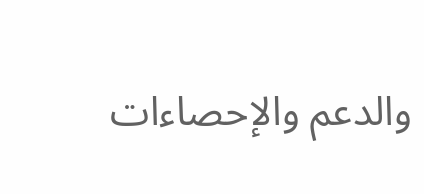والدعم والإحصاءات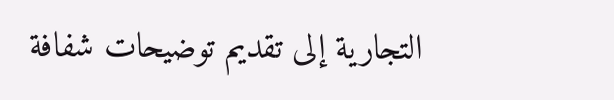التجارية إلى تقديم توضيحات شفافة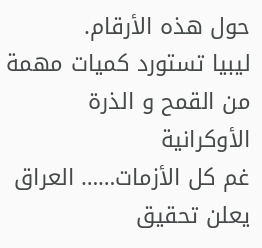حول هذه الأرقام.
ليبيا تستورد كميات مهمة من القمح و الذرة الأوكرانية
غم كل الأزمات…… العراق يعلن تحقيق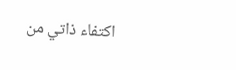اكتفاء ذاتي من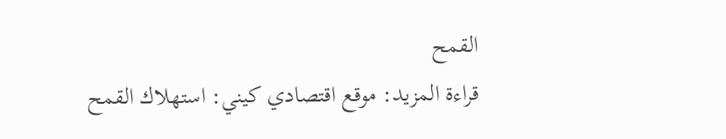القمح
قراءة المزيد: موقع اقتصادي كيني: استهلاك القمح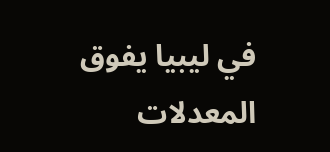في ليبيا يفوق المعدلات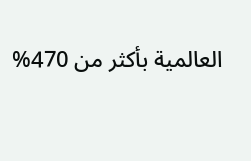العالمية بأكثر من 470%